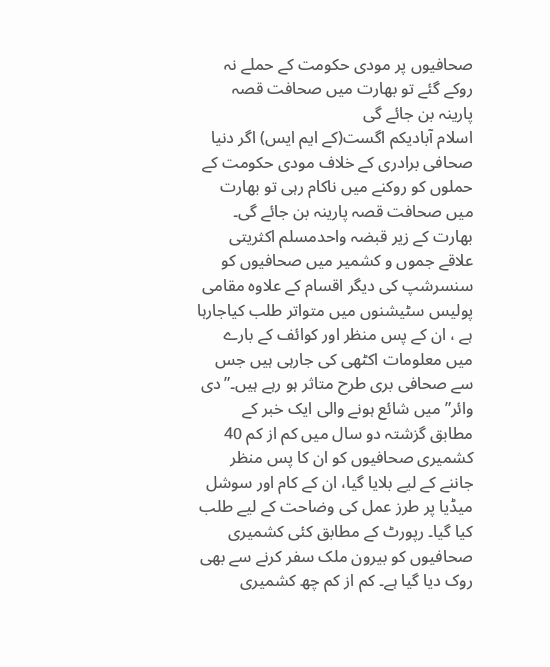صحافیوں پر مودی حکومت کے حملے نہ روکے گئے تو بھارت میں صحافت قصہ پارینہ بن جائے گی
اسلام آبادیکم اگست(کے ایم ایس) اگر دنیا صحافی برادری کے خلاف مودی حکومت کے حملوں کو روکنے میں ناکام رہی تو بھارت میں صحافت قصہ پارینہ بن جائے گی۔
بھارت کے زیر قبضہ واحدمسلم اکثریتی علاقے جموں و کشمیر میں صحافیوں کو سنسرشپ کی دیگر اقسام کے علاوہ مقامی پولیس سٹیشنوں میں متواتر طلب کیاجارہا ہے ، ان کے پس منظر اور کوائف کے بارے میں معلومات اکٹھی کی جارہی ہیں جس سے صحافی بری طرح متاثر ہو رہے ہیں۔”دی وائر” میں شائع ہونے والی ایک خبر کے مطابق گزشتہ دو سال میں کم از کم 40 کشمیری صحافیوں کو ان کا پس منظر جاننے کے لیے بلایا گیا، ان کے کام اور سوشل میڈیا پر طرز عمل کی وضاحت کے لیے طلب کیا گیا۔ رپورٹ کے مطابق کئی کشمیری صحافیوں کو بیرون ملک سفر کرنے سے بھی روک دیا گیا ہے۔ کم از کم چھ کشمیری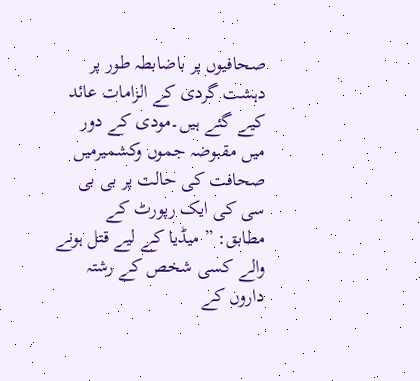صحافیوں پر باضابطہ طور پر دہشت گردی کے الزامات عائد کیے گئے ہیں۔مودی کے دور میں مقبوضہ جموں وکشمیرمیں صحافت کی حالت پر بی بی سی کی ایک رپورٹ کے مطابق: ” میڈیا کے لیے قتل ہونے والے کسی شخص کے رشتہ داروں کے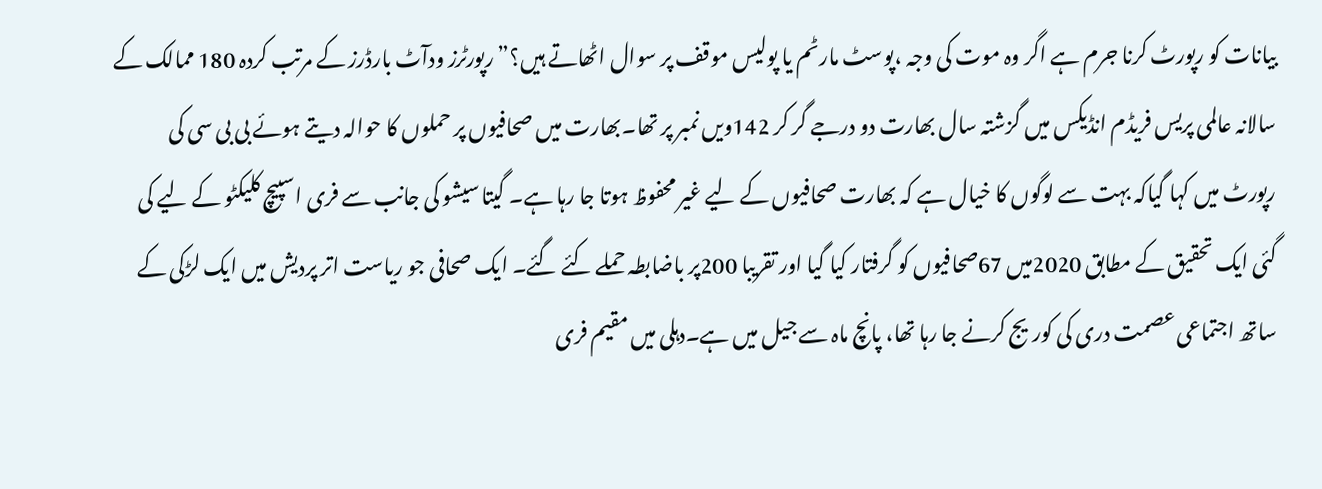بیانات کو رپورٹ کرنا جرم ہے اگر وہ موت کی وجہ ،پوسٹ مارٹم یا پولیس موقف پر سوال اٹھاتے ہیں؟”رپورٹرز ودآٹ بارڈرز کے مرتب کردہ 180 ممالک کے سالانہ عالمی پریس فریڈم انڈیکس میں گزشتہ سال بھارت دو درجے گر کر 142ویں نمبر پر تھا۔بھارت میں صحافیوں پر حملوں کا حوالہ دیتے ہوئے بی بی سی کی رپورٹ میں کہا گیاکہ بہت سے لوگوں کا خیال ہے کہ بھارت صحافیوں کے لیے غیر محفوظ ہوتا جا رہا ہے۔ گیتا سیشو کی جانب سے فری اسپیچ کلیکٹو کے لیے کی گئی ایک تحقیق کے مطابق 2020میں 67صحافیوں کو گرفتار کیا گیا اور تقریبا 200پر باضابطہ حملے کئے گئے۔ ایک صحافی جو ریاست اتر پردیش میں ایک لڑکی کے ساتھ اجتماعی عصمت دری کی کوریج کرنے جا رہا تھا، پانچ ماہ سے جیل میں ہے۔دہلی میں مقیم فری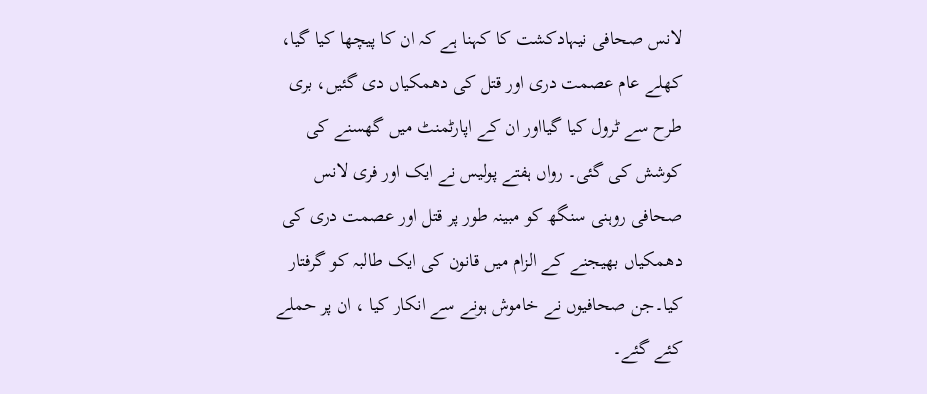لانس صحافی نیہادکشت کا کہنا ہے کہ ان کا پیچھا کیا گیا، کھلے عام عصمت دری اور قتل کی دھمکیاں دی گئیں، بری طرح سے ٹرول کیا گیااور ان کے اپارٹمنٹ میں گھسنے کی کوشش کی گئی۔ رواں ہفتے پولیس نے ایک اور فری لانس صحافی روہنی سنگھ کو مبینہ طور پر قتل اور عصمت دری کی دھمکیاں بھیجنے کے الزام میں قانون کی ایک طالبہ کو گرفتار کیا۔جن صحافیوں نے خاموش ہونے سے انکار کیا ، ان پر حملے کئے گئے۔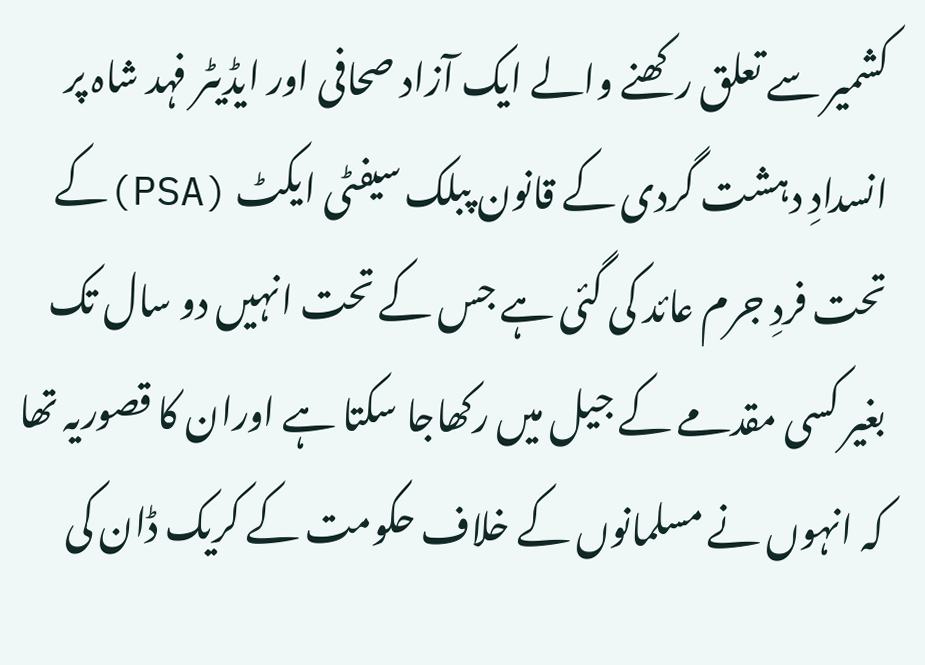کشمیر سے تعلق رکھنے والے ایک آزاد صحافی اور ایڈیٹر فہد شاہ پر انسدادِ دہشت گردی کے قانون پبلک سیفٹی ایکٹ (PSA)کے تحت فردِ جرم عائد کی گئی ہے جس کے تحت انہیں دو سال تک بغیر کسی مقدمے کے جیل میں رکھاجا سکتا ہے اوران کا قصوریہ تھا کہ انہوں نے مسلمانوں کے خلاف حکومت کے کریک ڈان کی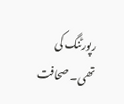رپورٹنگ کی تھی۔ صحافت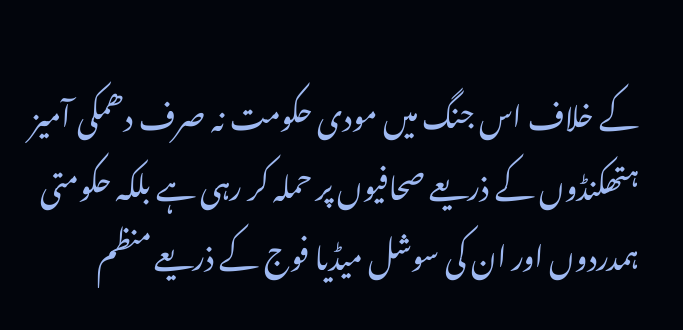کے خلاف اس جنگ میں مودی حکومت نہ صرف دھمکی آمیز ہتھکنڈوں کے ذریعے صحافیوں پر حملہ کر رہی ہے بلکہ حکومتی ہمدردوں اور ان کی سوشل میڈیا فوج کے ذریعے منظم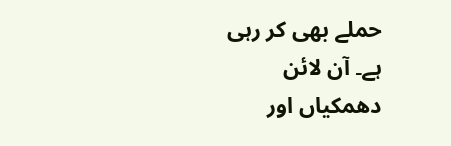حملے بھی کر رہی ہے۔ آن لائن دھمکیاں اور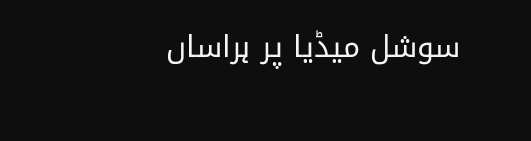سوشل میڈیا پر ہراساں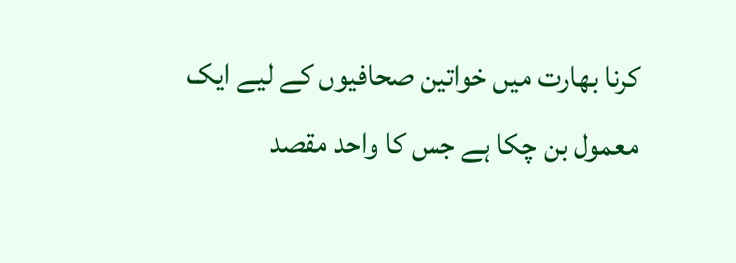کرنا بھارت میں خواتین صحافیوں کے لیے ایک معمول بن چکا ہے جس کا واحد مقصد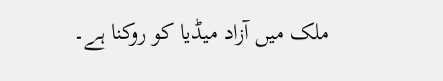ملک میں آزاد میڈیا کو روکنا ہے۔